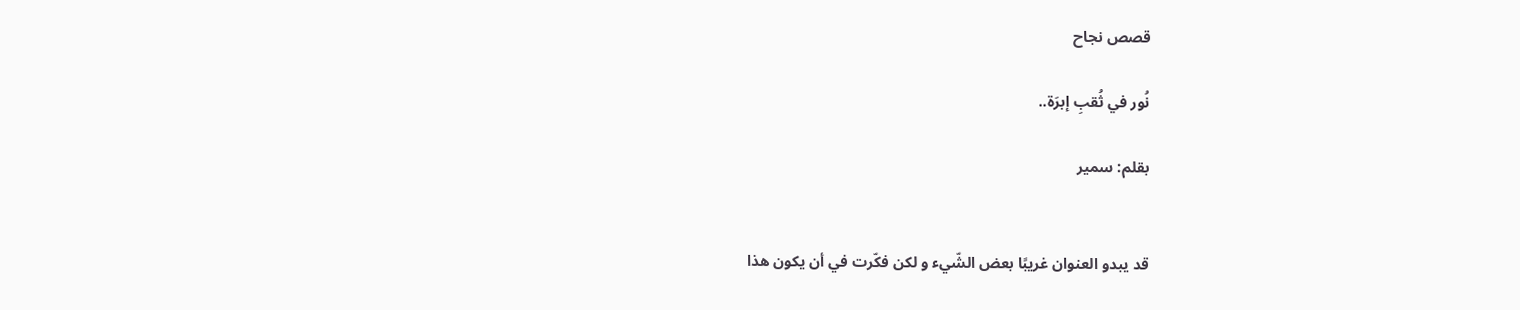قصص نجاح

نُور في ثُقبِ إبرَة..

بقلم: سمير


قد يبدو العنوان غريبًا بعض الشّيء و لكن فكّرت في أن يكون هذا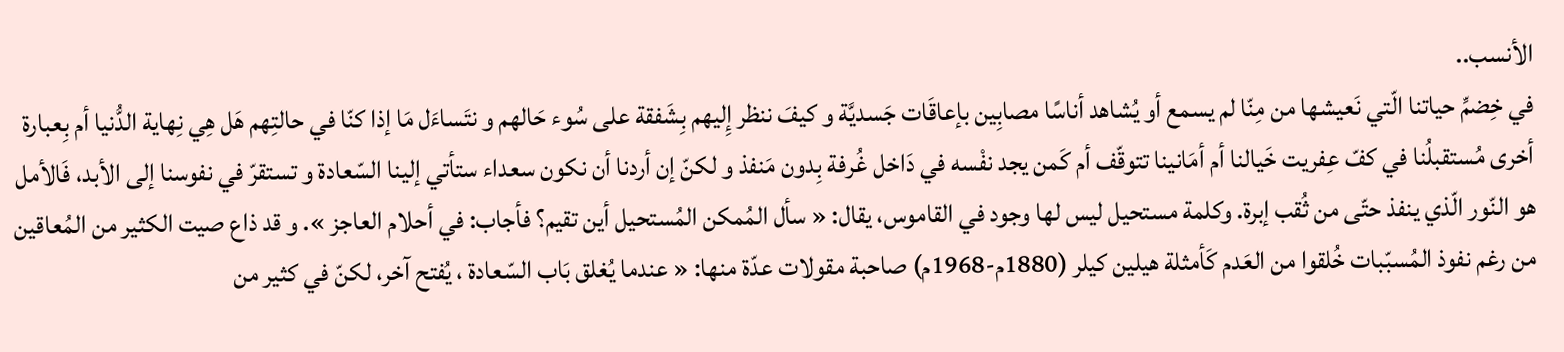الأنسب..
في خِضمِّ حياتنا الّتي نَعيشها من مِنّا لم يسمع أو يُشاهد أناسًا مصابِين بإعاقَات جَسديَّة و كيفَ ننظر إِليهم بِشَفقة على سُوء حَالهم و نتَساءَل مَا إذا كنّا في حالتِهم هَل هِي نِهاية الدُّنيا أم بِعبارة أخرى مُستقبلُنا في كفّ عِفريت خَيالنا أم أمَانينا تتوقّف أم كَمن يجد نفْسه في دَاخل غُرفة بِدون مَنفذ و لكنّ إن أردنا أن نكون سعداء ستأتي إلينا السّعادة و تستقرّ في نفوسنا إلى الأبد، فَالأمل هو النّور الّذي ينفذ حتّى من ثُقب إبرة. وكلمة مستحيل ليس لها وجود في القاموس، يقال: « سأل المُمكن المُستحيل أين تقيم؟ فأجاب: في أحلام العاجز ». و قد ذاع صيت الكثير من المُعاقين من رغم نفوذ المُسبّبات خُلقوا من العَدم كَأمثلة هيلين كيلر (1880م-1968م) صاحبة مقولات عدّة منها: « عندما يُغلق بَاب السّعادة ، يُفتح آخر، لكنّ في كثير من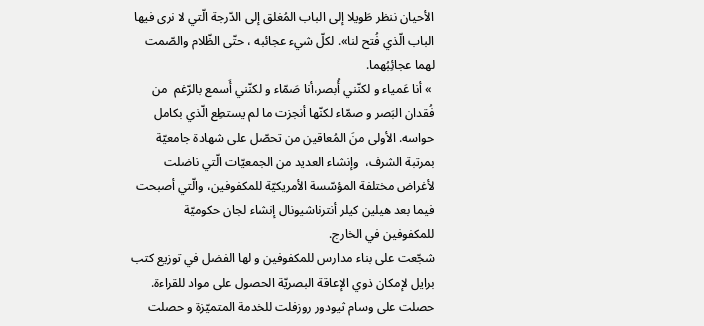الأحيان ننظر طَويلا إلى الباب المُغلق إلى الدّرجة الّتي لا نرى فيها الباب الّذي فُتح لنا». لكلّ شيء عجائبه ، حتّى الظّلام والصّمت لهما عجائِبُهما.
 » أنا عَمياء و لكنّني أُبصر،أنا صَمّاء و لكنّني أَسمع بالرّغم  من فُقدان البَصر و صمّاء لكنّها أنجزت ما لم يستطِع الّذي بكامل حواسه. الأولى منَ المُعاقين من تحصّل على شهادة جامعيّة بمرتبة الشرف،  وإنشاء العديد من الجمعيّات الّتي ناضلت لأغراض مختلفة المؤسّسة الأمريكيّة للمكفوفين، والّتي أصبحت فيما بعد هيلين كيلر أنترناشيونال إنشاء لجان حكوميّة للمكفوفين في الخارج.
شجّعت على بناء مدارس للمكفوفين و لها الفضل في توزيع كتب برايل لإمكان ذوي الإعاقة البصريّة الحصول على مواد للقراءة. حصلت على وسام ثيودور روزفلت للخدمة المتميّزة و حصلت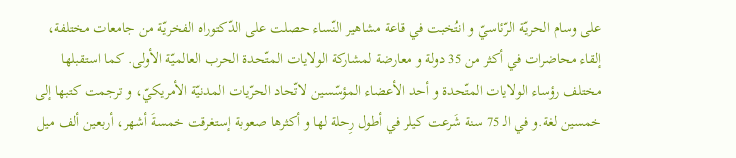على وسام الحريّة الرّئاسيّ و انتُخبت في قاعة مشاهير النّساء حصلت على الدّكتوراه الفخريّة من جامعات مختلفة، إلقاء محاضرات في أكثر من 35 دولة و معارضة لمشاركة الولايات المتّحدة الحرب العالميّة الأولى. كما استقبلها مختلف رؤساء الولايات المتّحدة و أحد الأعضاء المؤسّسين لاتّحاد الحرّيات المدنيّة الأمريكيّ، و ترجمت كتبها إلى خمسين لغة.و في الـ 75 سنة شَرعت كيلر في أطول رِحلة لها و أكثرها صعوبة إستغرقت خمسةَ أشهر، أربعين ألف ميل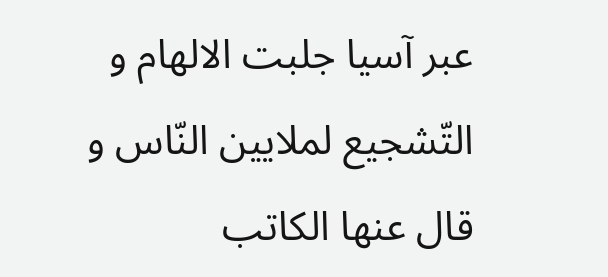عبر آسيا جلبت الالهام و التّشجيع لملايين النّاس و قال عنها الكاتب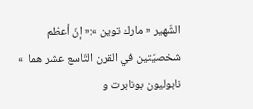الشّهير « مارك توين »:« إنّ أعظم شخصيّتين في القرن التّاسع عشر هما  » نابوليون بونابرت و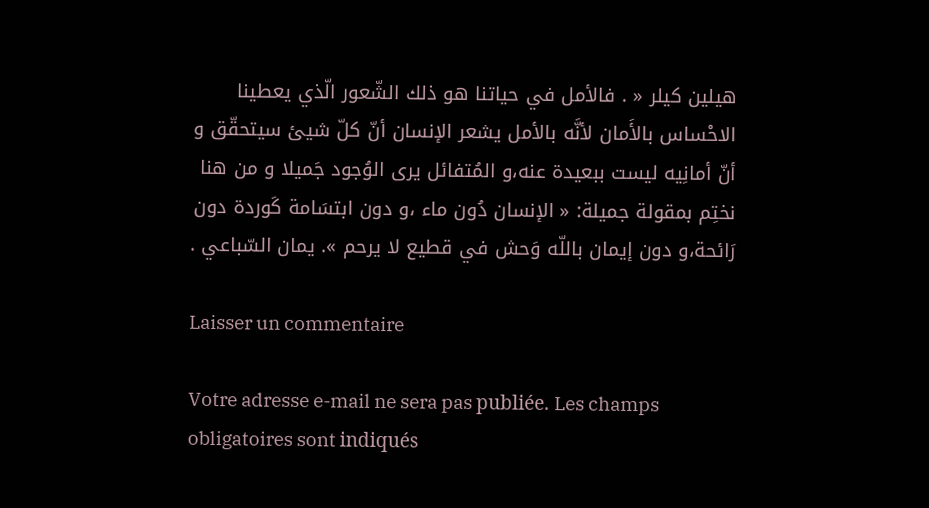هيلين كيلر « . فالأمل في حياتنا هو ذلك الشّعور الّذي يعطينا الاحْساس بالأَمان لأنَّه بالأمل يشعر الإنسان أنّ كلّ شيئ سيتحقّق و أنّ أمانِيه ليست ببعيدة عنه،و المُتفائل يرى الوُجود جَميلا و من هنا نختِم بمقولة جميلة: « الإنسان دُون ماء ،و دون ابتسَامة كَوردة دون رَائحة،و دون إيمان باللّه وَحش في قطيع لا يرحم ». يمان السّباعي .

Laisser un commentaire

Votre adresse e-mail ne sera pas publiée. Les champs obligatoires sont indiqués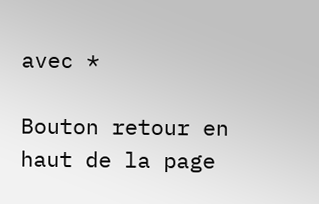avec *

Bouton retour en haut de la page